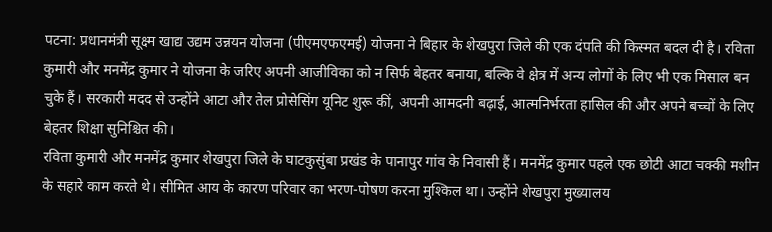पटना: प्रधानमंत्री सूक्ष्म खाद्य उद्यम उन्नयन योजना (पीएमएफएमई) योजना ने बिहार के शेखपुरा जिले की एक दंपति की किस्मत बदल दी है। रविता कुमारी और मनमेंद्र कुमार ने योजना के जरिए अपनी आजीविका को न सिर्फ बेहतर बनाया, बल्कि वे क्षेत्र में अन्य लोगों के लिए भी एक मिसाल बन चुके हैं। सरकारी मदद से उन्होंने आटा और तेल प्रोसेसिंग यूनिट शुरू कीं, अपनी आमदनी बढ़ाई, आत्मनिर्भरता हासिल की और अपने बच्चों के लिए बेहतर शिक्षा सुनिश्चित की।
रविता कुमारी और मनमेंद्र कुमार शेखपुरा जिले के घाटकुसुंबा प्रखंड के पानापुर गांव के निवासी हैं। मनमेंद्र कुमार पहले एक छोटी आटा चक्की मशीन के सहारे काम करते थे। सीमित आय के कारण परिवार का भरण-पोषण करना मुश्किल था। उन्होंने शेखपुरा मुख्यालय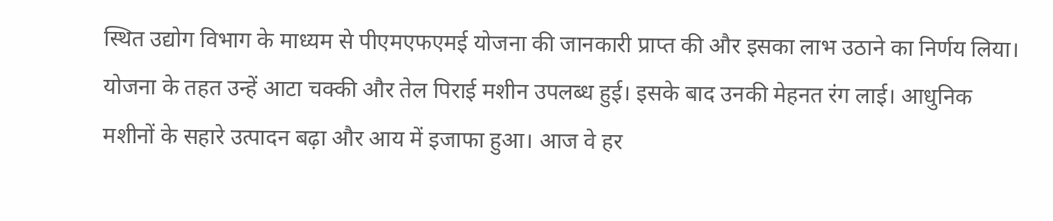स्थित उद्योग विभाग के माध्यम से पीएमएफएमई योजना की जानकारी प्राप्त की और इसका लाभ उठाने का निर्णय लिया।
योजना के तहत उन्हें आटा चक्की और तेल पिराई मशीन उपलब्ध हुई। इसके बाद उनकी मेहनत रंग लाई। आधुनिक मशीनों के सहारे उत्पादन बढ़ा और आय में इजाफा हुआ। आज वे हर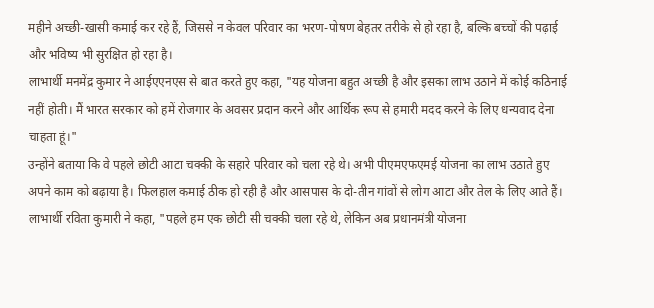महीने अच्छी-खासी कमाई कर रहे हैं, जिससे न केवल परिवार का भरण-पोषण बेहतर तरीके से हो रहा है, बल्कि बच्चों की पढ़ाई और भविष्य भी सुरक्षित हो रहा है।
लाभार्थी मनमेंद्र कुमार ने आईएएनएस से बात करते हुए कहा, "यह योजना बहुत अच्छी है और इसका लाभ उठाने में कोई कठिनाई नहीं होती। मैं भारत सरकार को हमें रोजगार के अवसर प्रदान करने और आर्थिक रूप से हमारी मदद करने के लिए धन्यवाद देना चाहता हूं।"
उन्होंने बताया कि वे पहले छोटी आटा चक्की के सहारे परिवार को चला रहे थे। अभी पीएमएफएमई योजना का लाभ उठाते हुए अपने काम को बढ़ाया है। फिलहाल कमाई ठीक हो रही है और आसपास के दो-तीन गांवों से लोग आटा और तेल के लिए आते हैं।
लाभार्थी रविता कुमारी ने कहा, "पहले हम एक छोटी सी चक्की चला रहे थे, लेकिन अब प्रधानमंत्री योजना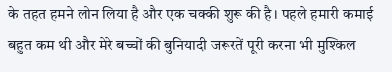के तहत हमने लोन लिया है और एक चक्की शुरू की है। पहले हमारी कमाई बहुत कम थी और मेरे बच्चों की बुनियादी जरूरतें पूरी करना भी मुश्किल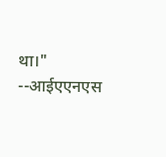था।"
--आईएएनएस